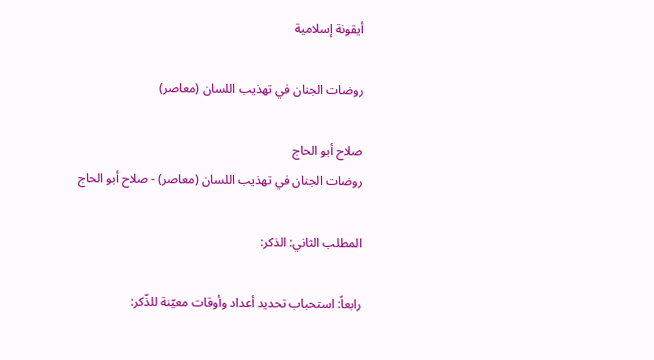أيقونة إسلامية

روضات الجنان في تهذيب اللسان (معاصر)

صلاح أبو الحاج
روضات الجنان في تهذيب اللسان (معاصر) - صلاح أبو الحاج

المطلب الثاني: الذكر:

رابعاً: استحباب تحديد أعداد وأوقات معيّنة للذّكر: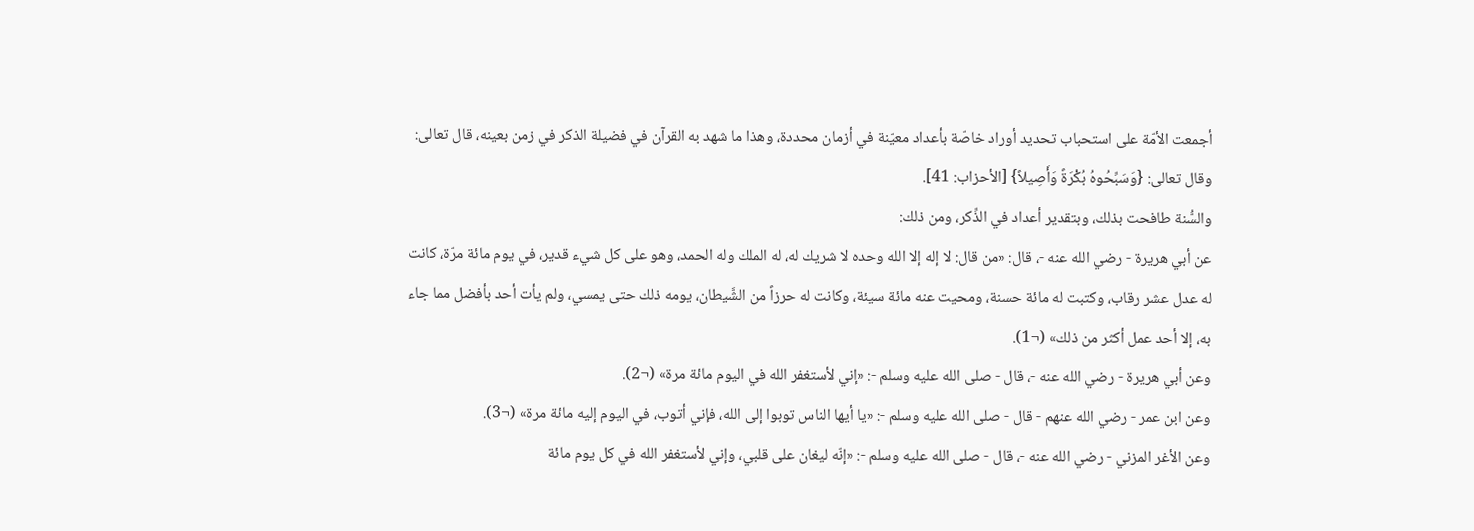أجمعت الأمّة على استحباب تحديد أوراد خاصّة بأعداد معيّنة في أزمان محددة، وهذا ما شهد به القرآن في فضيلة الذكر في زمن بعينه، قال تعالى: وقال تعالى: {وَسَبِّحُوهُ بُكْرَةً وَأَصِيلاً} [الأحزاب: 41].
والسُّنة طافحت بذلك، وبتقدير أعداد في الذِّكر، ومن ذلك:
عن أبي هريرة - رضي الله عنه -، قال: «من قال: لا إله إلا الله وحده لا شريك له، له الملك وله الحمد، وهو على كل شيء قدير، في يوم مائة مرّة، كانت له عدل عشر رقاب، وكتبت له مائة حسنة، ومحيت عنه مائة سيئة، وكانت له حرزاً من الشَّيطان، يومه ذلك حتى يمسي، ولم يأت أحد بأفضل مما جاء به، إلا أحد عمل أكثر من ذلك» (¬1).
وعن أبي هريرة - رضي الله عنه -، قال - صلى الله عليه وسلم -: «إني لأستغفر الله في اليوم مائة مرة» (¬2).
وعن ابن عمر - رضي الله عنهم - قال - صلى الله عليه وسلم -: «يا أيها الناس توبوا إلى الله، فإني أتوب، في اليوم إليه مائة مرة» (¬3).
وعن الأغر المزني - رضي الله عنه -، قال - صلى الله عليه وسلم -: «إنّه ليغان على قلبي، وإني لأستغفر الله في كل يوم مائة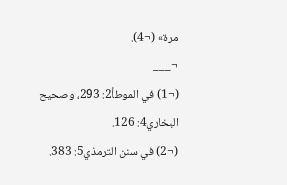مرة» (¬4).
¬___
(¬1) في الموطأ2: 293، وصحيح البخاري4: 126.
(¬2) في سنن الترمذي5: 383.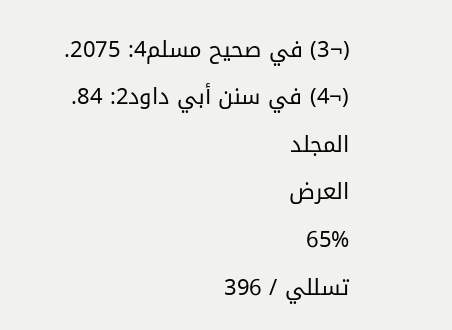(¬3) في صحيح مسلم4: 2075.
(¬4) في سنن أبي داود2: 84.
المجلد
العرض
65%
تسللي / 396